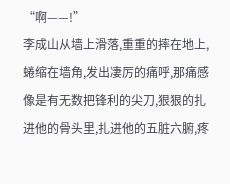“啊——!”
李成山从墙上滑落,重重的摔在地上,蜷缩在墙角,发出凄厉的痛呼,那痛感像是有无数把锋利的尖刀,狠狠的扎进他的骨头里,扎进他的五脏六腑,疼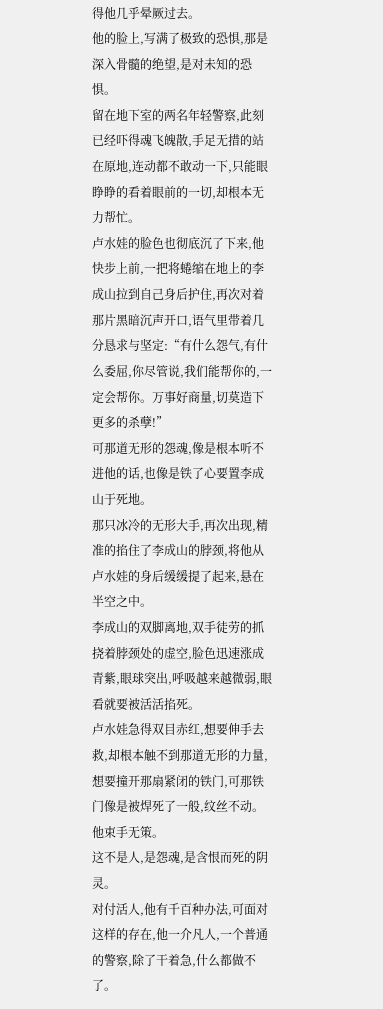得他几乎晕厥过去。
他的脸上,写满了极致的恐惧,那是深入骨髓的绝望,是对未知的恐惧。
留在地下室的两名年轻警察,此刻已经吓得魂飞魄散,手足无措的站在原地,连动都不敢动一下,只能眼睁睁的看着眼前的一切,却根本无力帮忙。
卢水娃的脸色也彻底沉了下来,他快步上前,一把将蜷缩在地上的李成山拉到自己身后护住,再次对着那片黑暗沉声开口,语气里带着几分恳求与坚定:“有什么怨气,有什么委屈,你尽管说,我们能帮你的,一定会帮你。万事好商量,切莫造下更多的杀孽!”
可那道无形的怨魂,像是根本听不进他的话,也像是铁了心要置李成山于死地。
那只冰冷的无形大手,再次出现,精准的掐住了李成山的脖颈,将他从卢水娃的身后缓缓提了起来,悬在半空之中。
李成山的双脚离地,双手徒劳的抓挠着脖颈处的虚空,脸色迅速涨成青紫,眼球突出,呼吸越来越微弱,眼看就要被活活掐死。
卢水娃急得双目赤红,想要伸手去救,却根本触不到那道无形的力量,想要撞开那扇紧闭的铁门,可那铁门像是被焊死了一般,纹丝不动。
他束手无策。
这不是人,是怨魂,是含恨而死的阴灵。
对付活人,他有千百种办法,可面对这样的存在,他一介凡人,一个普通的警察,除了干着急,什么都做不了。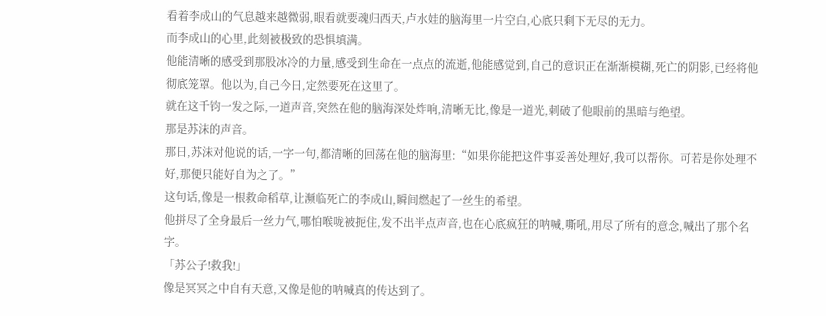看着李成山的气息越来越微弱,眼看就要魂归西天,卢水娃的脑海里一片空白,心底只剩下无尽的无力。
而李成山的心里,此刻被极致的恐惧填满。
他能清晰的感受到那股冰冷的力量,感受到生命在一点点的流逝,他能感觉到,自己的意识正在渐渐模糊,死亡的阴影,已经将他彻底笼罩。他以为,自己今日,定然要死在这里了。
就在这千钧一发之际,一道声音,突然在他的脑海深处炸响,清晰无比,像是一道光,刺破了他眼前的黑暗与绝望。
那是苏沫的声音。
那日,苏沫对他说的话,一字一句,都清晰的回荡在他的脑海里:“如果你能把这件事妥善处理好,我可以帮你。可若是你处理不好,那便只能好自为之了。”
这句话,像是一根救命稻草,让濒临死亡的李成山,瞬间燃起了一丝生的希望。
他拼尽了全身最后一丝力气,哪怕喉咙被扼住,发不出半点声音,也在心底疯狂的呐喊,嘶吼,用尽了所有的意念,喊出了那个名字。
「苏公子!救我!」
像是冥冥之中自有天意,又像是他的呐喊真的传达到了。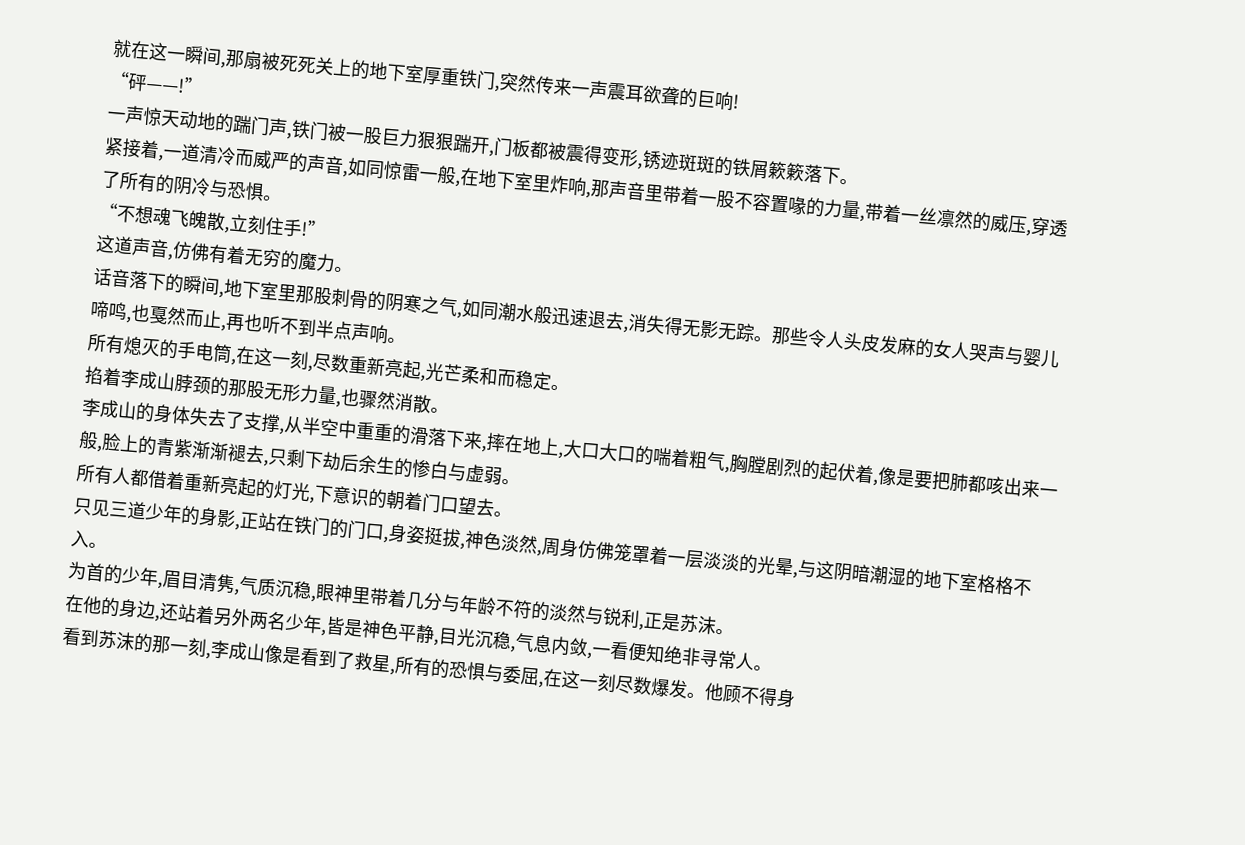就在这一瞬间,那扇被死死关上的地下室厚重铁门,突然传来一声震耳欲聋的巨响!
“砰——!”
一声惊天动地的踹门声,铁门被一股巨力狠狠踹开,门板都被震得变形,锈迹斑斑的铁屑簌簌落下。
紧接着,一道清冷而威严的声音,如同惊雷一般,在地下室里炸响,那声音里带着一股不容置喙的力量,带着一丝凛然的威压,穿透了所有的阴冷与恐惧。
“不想魂飞魄散,立刻住手!”
这道声音,仿佛有着无穷的魔力。
话音落下的瞬间,地下室里那股刺骨的阴寒之气,如同潮水般迅速退去,消失得无影无踪。那些令人头皮发麻的女人哭声与婴儿啼鸣,也戛然而止,再也听不到半点声响。
所有熄灭的手电筒,在这一刻,尽数重新亮起,光芒柔和而稳定。
掐着李成山脖颈的那股无形力量,也骤然消散。
李成山的身体失去了支撑,从半空中重重的滑落下来,摔在地上,大口大口的喘着粗气,胸膛剧烈的起伏着,像是要把肺都咳出来一般,脸上的青紫渐渐褪去,只剩下劫后余生的惨白与虚弱。
所有人都借着重新亮起的灯光,下意识的朝着门口望去。
只见三道少年的身影,正站在铁门的门口,身姿挺拔,神色淡然,周身仿佛笼罩着一层淡淡的光晕,与这阴暗潮湿的地下室格格不入。
为首的少年,眉目清隽,气质沉稳,眼神里带着几分与年龄不符的淡然与锐利,正是苏沫。
在他的身边,还站着另外两名少年,皆是神色平静,目光沉稳,气息内敛,一看便知绝非寻常人。
看到苏沫的那一刻,李成山像是看到了救星,所有的恐惧与委屈,在这一刻尽数爆发。他顾不得身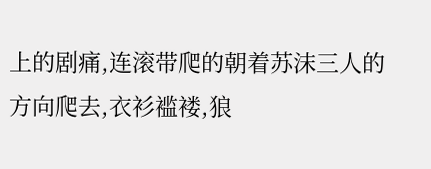上的剧痛,连滚带爬的朝着苏沫三人的方向爬去,衣衫褴褛,狼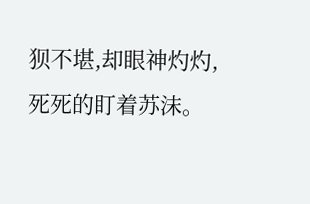狈不堪,却眼神灼灼,死死的盯着苏沫。